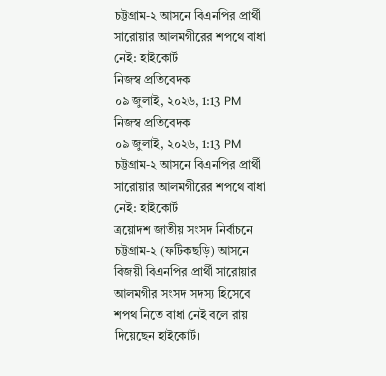চট্টগ্রাম-২ আসনে বিএনপির প্রার্থী সারোয়ার আলমগীরের শপথে বাধা নেই: হাইকোর্ট
নিজস্ব প্রতিবেদক
০৯ জুলাই, ২০২৬, 1:13 PM
নিজস্ব প্রতিবেদক
০৯ জুলাই, ২০২৬, 1:13 PM
চট্টগ্রাম-২ আসনে বিএনপির প্রার্থী সারোয়ার আলমগীরের শপথে বাধা নেই: হাইকোর্ট
ত্রয়োদশ জাতীয় সংসদ নির্বাচনে চট্টগ্রাম-২ (ফটিকছড়ি) আসনে বিজয়ী বিএনপির প্রার্থী সারোয়ার আলমগীর সংসদ সদস্য হিসেবে শপথ নিতে বাধা নেই বলে রায় দিয়েছেন হাইকোর্ট।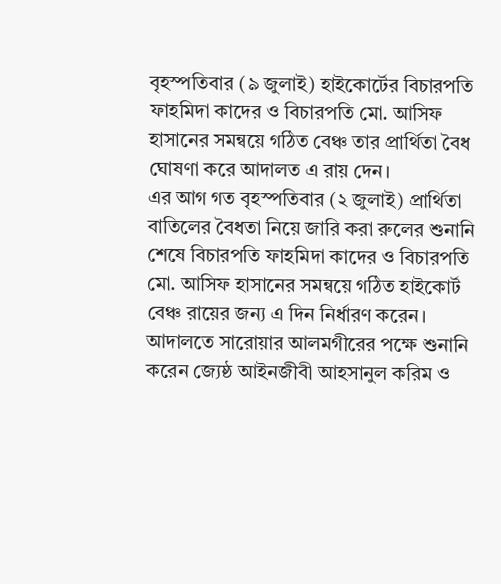বৃহস্পতিবার (৯ জুলাই) হাইকোর্টের বিচারপতি ফাহমিদা কাদের ও বিচারপতি মো. আসিফ হাসানের সমন্বয়ে গঠিত বেঞ্চ তার প্রার্থিতা বৈধ ঘোষণা করে আদালত এ রায় দেন।
এর আগ গত বৃহস্পতিবার (২ জুলাই) প্রার্থিতা বাতিলের বৈধতা নিয়ে জারি করা রুলের শুনানি শেষে বিচারপতি ফাহমিদা কাদের ও বিচারপতি মো. আসিফ হাসানের সমন্বয়ে গঠিত হাইকোর্ট বেঞ্চ রায়ের জন্য এ দিন নির্ধারণ করেন।
আদালতে সারোয়ার আলমগীরের পক্ষে শুনানি করেন জ্যেষ্ঠ আইনজীবী আহসানুল করিম ও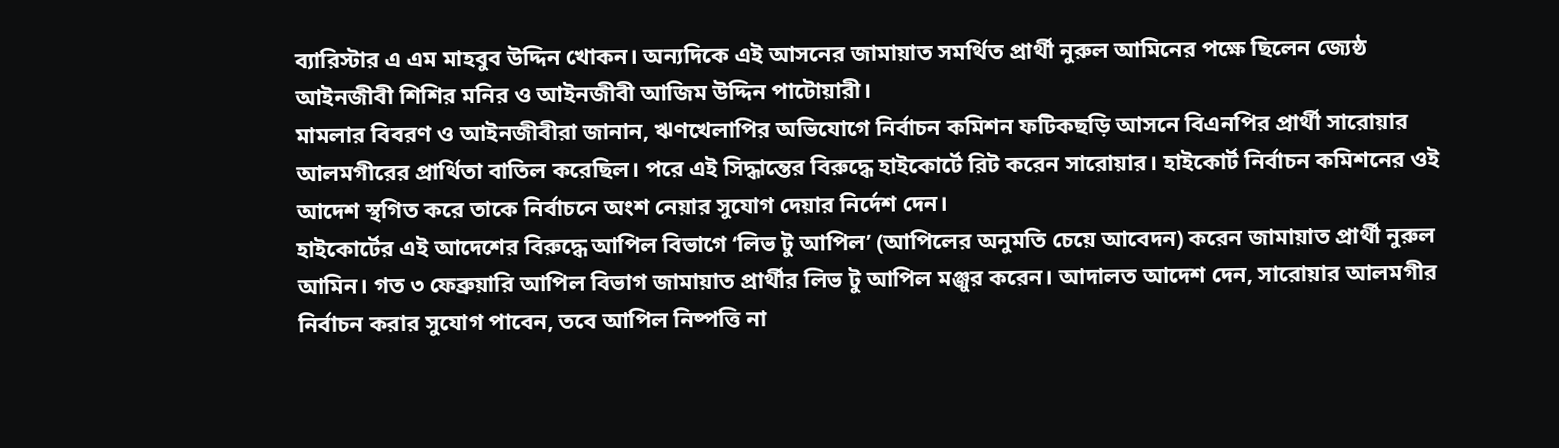ব্যারিস্টার এ এম মাহবুব উদ্দিন খোকন। অন্যদিকে এই আসনের জামায়াত সমর্থিত প্রার্থী নুরুল আমিনের পক্ষে ছিলেন জ্যেষ্ঠ আইনজীবী শিশির মনির ও আইনজীবী আজিম উদ্দিন পাটোয়ারী।
মামলার বিবরণ ও আইনজীবীরা জানান, ঋণখেলাপির অভিযোগে নির্বাচন কমিশন ফটিকছড়ি আসনে বিএনপির প্রার্থী সারোয়ার আলমগীরের প্রার্থিতা বাতিল করেছিল। পরে এই সিদ্ধান্তের বিরুদ্ধে হাইকোর্টে রিট করেন সারোয়ার। হাইকোর্ট নির্বাচন কমিশনের ওই আদেশ স্থগিত করে তাকে নির্বাচনে অংশ নেয়ার সুযোগ দেয়ার নির্দেশ দেন।
হাইকোর্টের এই আদেশের বিরুদ্ধে আপিল বিভাগে ‘লিভ টু আপিল’ (আপিলের অনুমতি চেয়ে আবেদন) করেন জামায়াত প্রার্থী নুরুল আমিন। গত ৩ ফেব্রুয়ারি আপিল বিভাগ জামায়াত প্রার্থীর লিভ টু আপিল মঞ্জুর করেন। আদালত আদেশ দেন, সারোয়ার আলমগীর নির্বাচন করার সুযোগ পাবেন, তবে আপিল নিষ্পত্তি না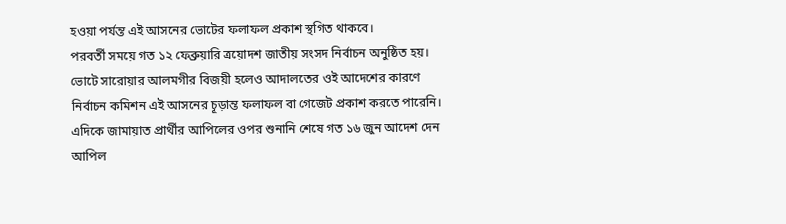হওয়া পর্যন্ত এই আসনের ভোটের ফলাফল প্রকাশ স্থগিত থাকবে।
পরবর্তী সময়ে গত ১২ ফেব্রুয়ারি ত্রয়োদশ জাতীয় সংসদ নির্বাচন অনুষ্ঠিত হয়। ভোটে সারোয়ার আলমগীর বিজয়ী হলেও আদালতের ওই আদেশের কারণে নির্বাচন কমিশন এই আসনের চূড়ান্ত ফলাফল বা গেজেট প্রকাশ করতে পারেনি।
এদিকে জামায়াত প্রার্থীর আপিলের ওপর শুনানি শেষে গত ১৬ জুন আদেশ দেন আপিল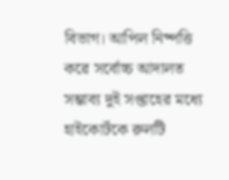বিভাগ। আপিল নিষ্পত্তি করে সর্বোচ্চ আদালত সম্ভাব্য দুই সপ্তাহের মধ্যে হাইকোর্টকে রুলটি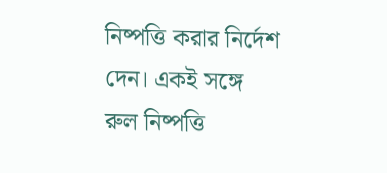নিষ্পত্তি করার নির্দেশ দেন। একই সঙ্গে রুল নিষ্পত্তি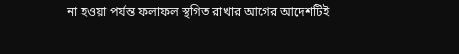না হওয়া পর্যন্ত ফলাফল স্থগিত রাখার আগের আদেশটিই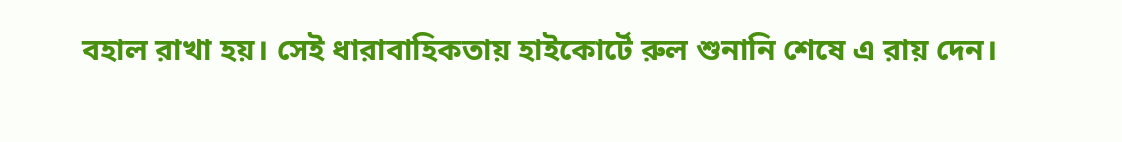বহাল রাখা হয়। সেই ধারাবাহিকতায় হাইকোর্টে রুল শুনানি শেষে এ রায় দেন।